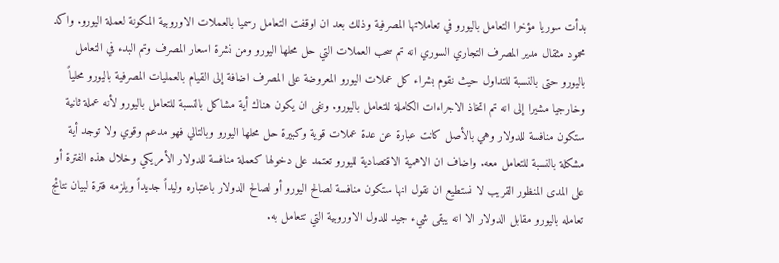بدأت سوريا مؤخرا التعامل باليورو في تعاملاتها المصرفية وذلك بعد ان اوقفت التعامل رسميا بالعملات الاوروبية المكونة لعملة اليورو. واكد محمود مثقال مدير المصرف التجاري السوري انه تم سحب العملات التي حل محلها اليورو ومن نشرة اسعار المصرف وتم البدء في التعامل باليورو حتى بالنسبة للتداول حيث نقوم بشراء كل عملات اليورو المعروضة على المصرف اضافة إلى القيام بالعمليات المصرفية باليورو محلياً وخارجيا مشيرا إلى انه تم اتخاذ الاجراءات الكاملة للتعامل باليورو. ونفى ان يكون هناك أية مشاكل بالنسبة للتعامل باليورو لأنه عملة ثانية ستكون منافسة للدولار وهي بالأصل كانت عبارة عن عدة عملات قوية وكبيرة حل محلها اليورو وبالتالي فهو مدعم وقوي ولا توجد أية مشكلة بالنسبة للتعامل معه. واضاف ان الاهمية الاقتصادية لليورو تعتمد على دخولها كعملة منافسة للدولار الأمريكي وخلال هذه الفترة أو على المدى المنظور القريب لا نستطيع ان نقول انها ستكون منافسة لصالح اليورو أو لصالح الدولار باعتباره وليداً جديداً ويلزمه فترة لبيان نتائج تعامله باليورو مقابل الدولار الا انه يبقى شيء جيد للدول الاوروبية التي تتعامل به.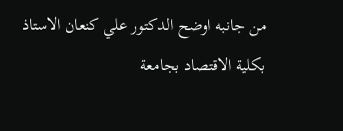من جانبه اوضح الدكتور علي كنعان الاستاذ بكلية الاقتصاد بجامعة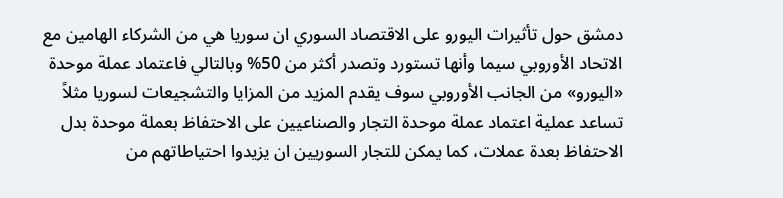دمشق حول تأثيرات اليورو على الاقتصاد السوري ان سوريا هي من الشركاء الهامين مع الاتحاد الأوروبي سيما وأنها تستورد وتصدر أكثر من 50% وبالتالي فاعتماد عملة موحدة «اليورو» من الجانب الأوروبي سوف يقدم المزيد من المزايا والتشجيعات لسوريا مثلاً تساعد عملية اعتماد عملة موحدة التجار والصناعيين على الاحتفاظ بعملة موحدة بدل الاحتفاظ بعدة عملات، كما يمكن للتجار السوريين ان يزيدوا احتياطاتهم من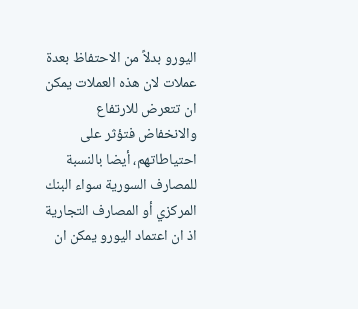اليورو بدلاً من الاحتفاظ بعدة عملات لان هذه العملات يمكن ان تتعرض للارتفاع والانخفاض فتؤثر على احتياطاتهم، أيضا بالنسبة للمصارف السورية سواء البنك المركزي أو المصارف التجارية اذ ان اعتماد اليورو يمكن ان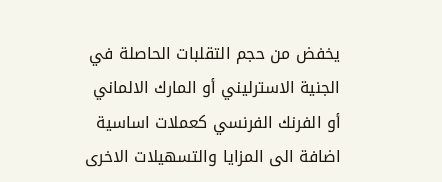يخفض من حجم التقلبات الحاصلة في الجنية الاسترليني أو المارك الالماني أو الفرنك الفرنسي كعملات اساسية اضافة الى المزايا والتسهيلات الاخرى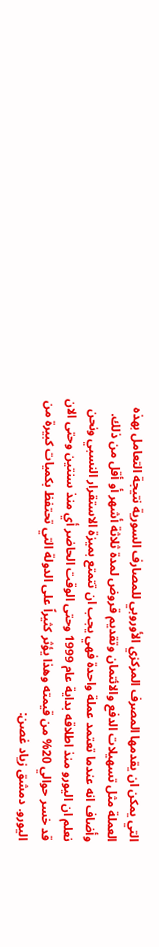التي يمكن ان يقدمها المصرف المركزي الأوروبي للمصارف السورية نتيجة التعامل بهذه العملة مثل تسهيلات الدفع والائتمان وتقديم قروض لمدة ثلاثة أشهر أو أقل من ذلك. وأضاف انه عندما تعتمد عملة واحدة فهي يجب ان تتمتع بميزة الاستقرار النسبي ونحن نعلم ان اليورو منذ اطلاقه بداية عام 1999 وحتى الوقت الحاضر أي منذ سنتين وحتى الان قد خسر حوالي 20% من قيمته وهذا يؤثر كثيراً على الدولة التي تحتفظ بكميات كبيرة من اليورو. دمشق زياد غصن: